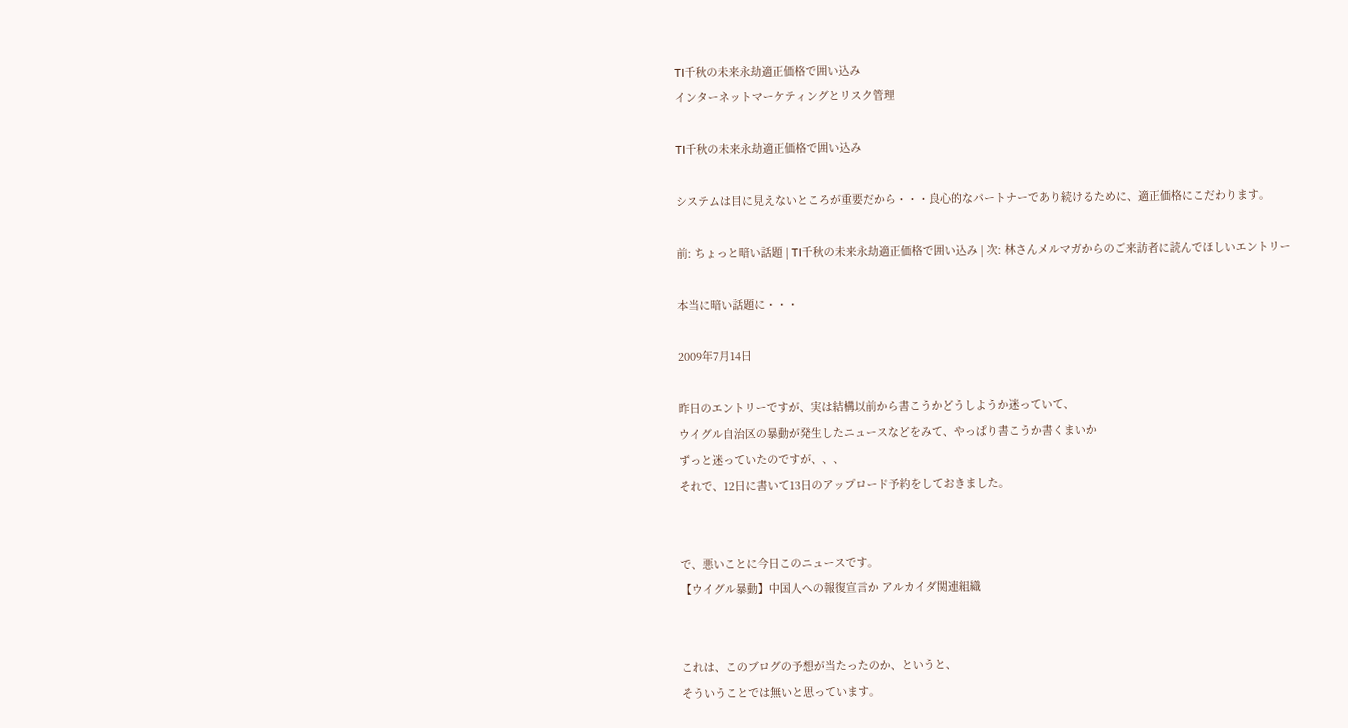TI千秋の未来永劫適正価格で囲い込み
インターネットマーケティングとリスク管理

TI千秋の未来永劫適正価格で囲い込み

システムは目に見えないところが重要だから・・・良心的なパートナーであり続けるために、適正価格にこだわります。

前: ちょっと暗い話題 | TI千秋の未来永劫適正価格で囲い込み | 次: 林さんメルマガからのご来訪者に読んでほしいエントリー

本当に暗い話題に・・・

2009年7月14日

昨日のエントリーですが、実は結構以前から書こうかどうしようか迷っていて、
ウイグル自治区の暴動が発生したニュースなどをみて、やっぱり書こうか書くまいか
ずっと迷っていたのですが、、、
それで、12日に書いて13日のアップロード予約をしておきました。


で、悪いことに今日このニュースです。
【ウイグル暴動】中国人への報復宣言か アルカイダ関連組織


これは、このブログの予想が当たったのか、というと、
そういうことでは無いと思っています。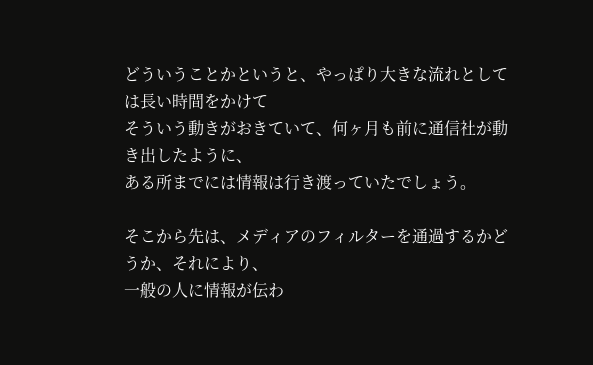どういうことかというと、やっぱり大きな流れとしては長い時間をかけて
そういう動きがおきていて、何ヶ月も前に通信社が動き出したように、
ある所までには情報は行き渡っていたでしょう。

そこから先は、メディアのフィルターを通過するかどうか、それにより、
一般の人に情報が伝わ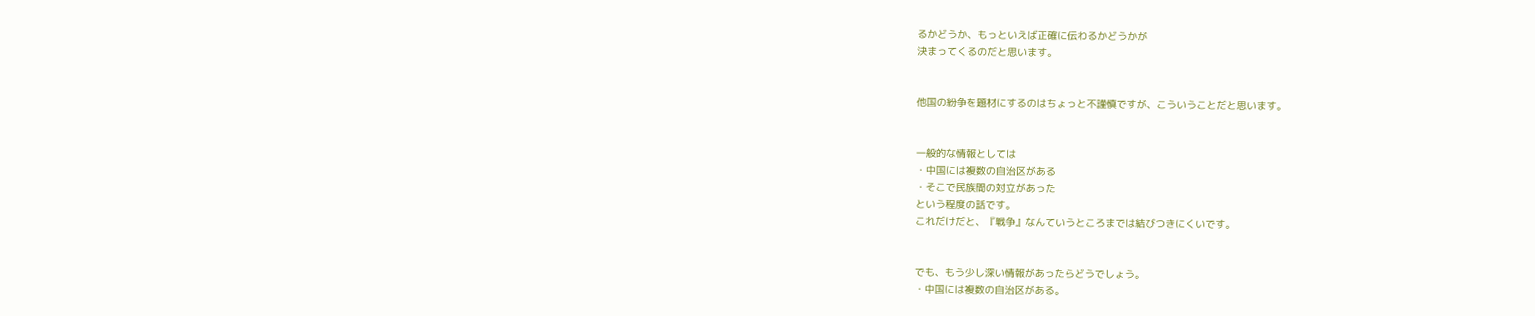るかどうか、もっといえば正確に伝わるかどうかが
決まってくるのだと思います。


他国の紛争を題材にするのはちょっと不謹慎ですが、こういうことだと思います。


一般的な情報としては
・中国には複数の自治区がある
・そこで民族間の対立があった
という程度の話です。
これだけだと、『戦争』なんていうところまでは結びつきにくいです。


でも、もう少し深い情報があったらどうでしょう。
・中国には複数の自治区がある。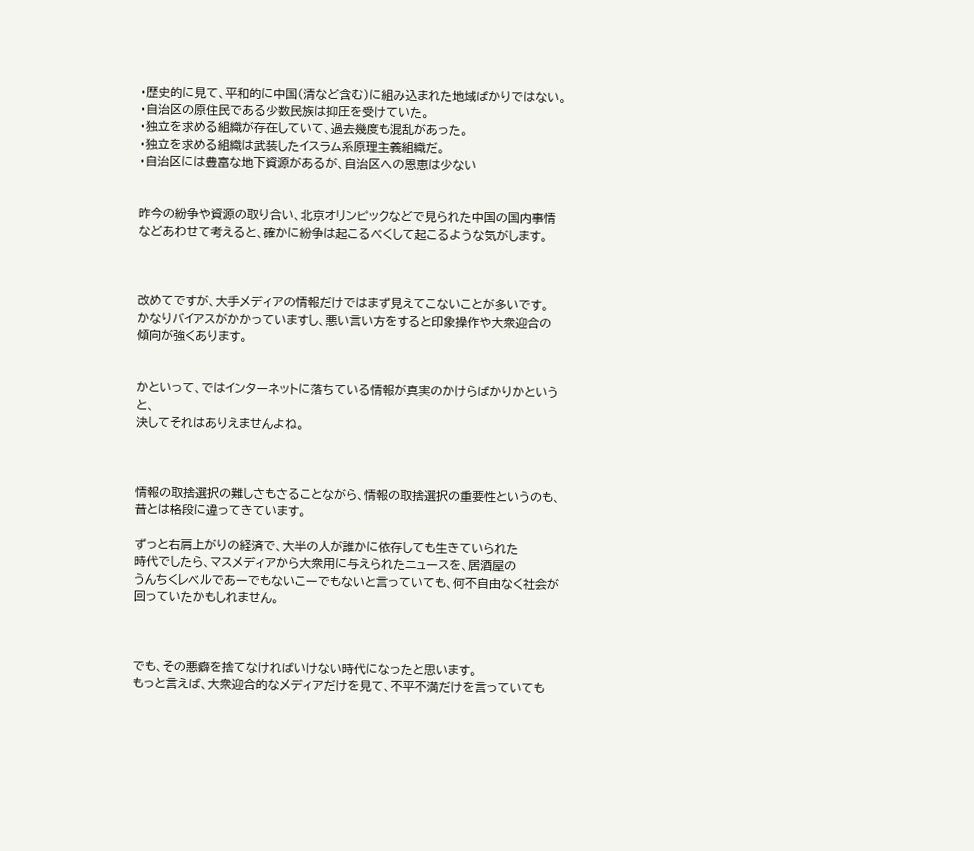・歴史的に見て、平和的に中国(清など含む)に組み込まれた地域ばかりではない。
・自治区の原住民である少数民族は抑圧を受けていた。
・独立を求める組織が存在していて、過去幾度も混乱があった。
・独立を求める組織は武装したイスラム系原理主義組織だ。
・自治区には豊富な地下資源があるが、自治区への恩恵は少ない


昨今の紛争や資源の取り合い、北京オリンピックなどで見られた中国の国内事情
などあわせて考えると、確かに紛争は起こるべくして起こるような気がします。



改めてですが、大手メディアの情報だけではまず見えてこないことが多いです。
かなりバイアスがかかっていますし、悪い言い方をすると印象操作や大衆迎合の
傾向が強くあります。


かといって、ではインターネットに落ちている情報が真実のかけらばかりかというと、
決してそれはありえませんよね。



情報の取捨選択の難しさもさることながら、情報の取捨選択の重要性というのも、
昔とは格段に違ってきています。

ずっと右肩上がりの経済で、大半の人が誰かに依存しても生きていられた
時代でしたら、マスメディアから大衆用に与えられたニュースを、居酒屋の
うんちくレベルであーでもないこーでもないと言っていても、何不自由なく社会が
回っていたかもしれません。



でも、その悪癖を捨てなければいけない時代になったと思います。
もっと言えば、大衆迎合的なメディアだけを見て、不平不満だけを言っていても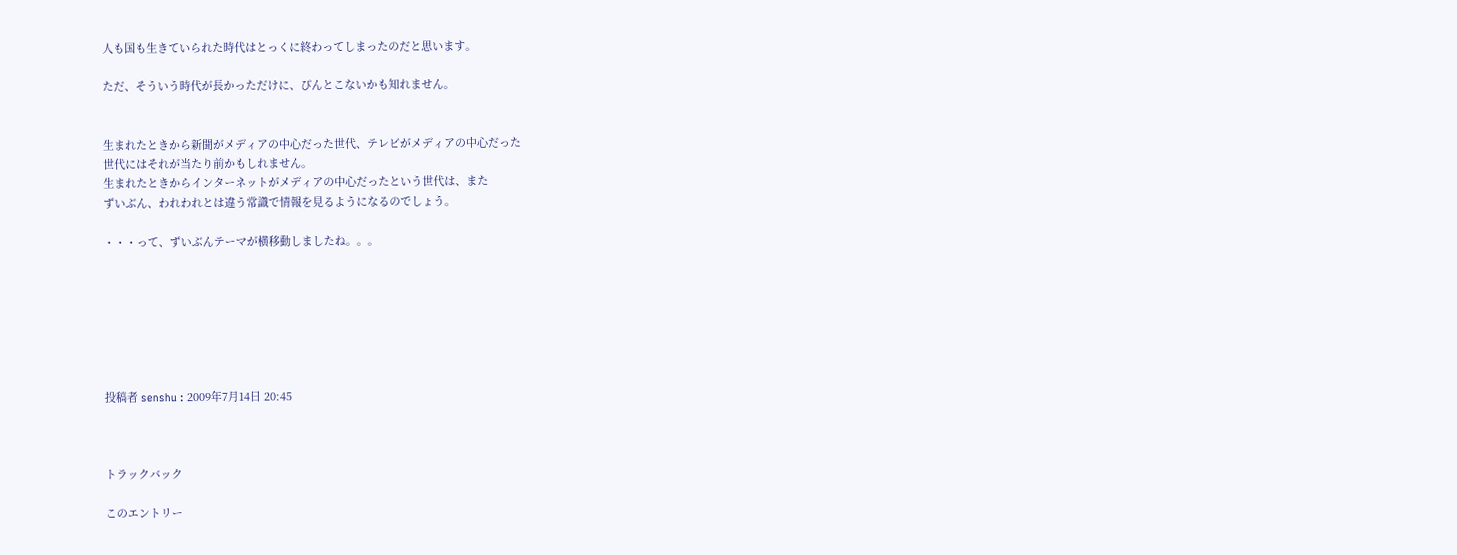人も国も生きていられた時代はとっくに終わってしまったのだと思います。

ただ、そういう時代が長かっただけに、ぴんとこないかも知れません。


生まれたときから新聞がメディアの中心だった世代、テレビがメディアの中心だった
世代にはそれが当たり前かもしれません。
生まれたときからインターネットがメディアの中心だったという世代は、また
ずいぶん、われわれとは違う常識で情報を見るようになるのでしょう。

・・・って、ずいぶんテーマが横移動しましたね。。。







投稿者 senshu : 2009年7月14日 20:45



トラックバック

このエントリー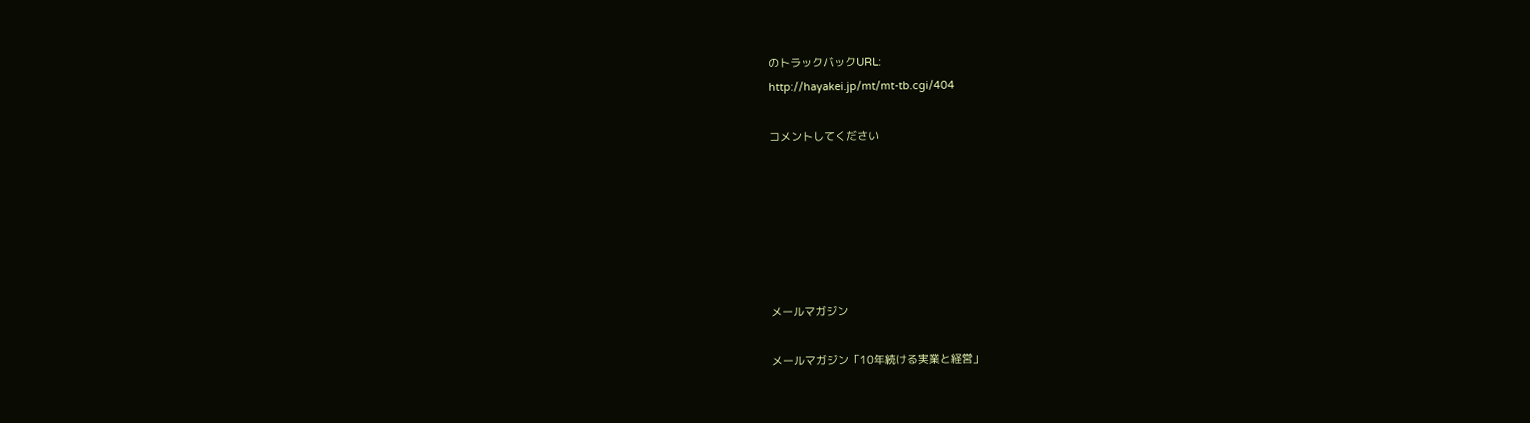のトラックバックURL:
http://hayakei.jp/mt/mt-tb.cgi/404

コメントしてください






メールマガジン

メールマガジン「10年続ける実業と経営」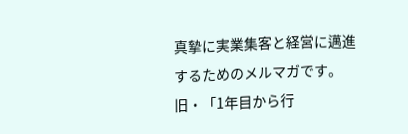真摯に実業集客と経営に邁進するためのメルマガです。 旧・「1年目から行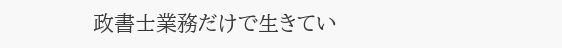政書士業務だけで生きてい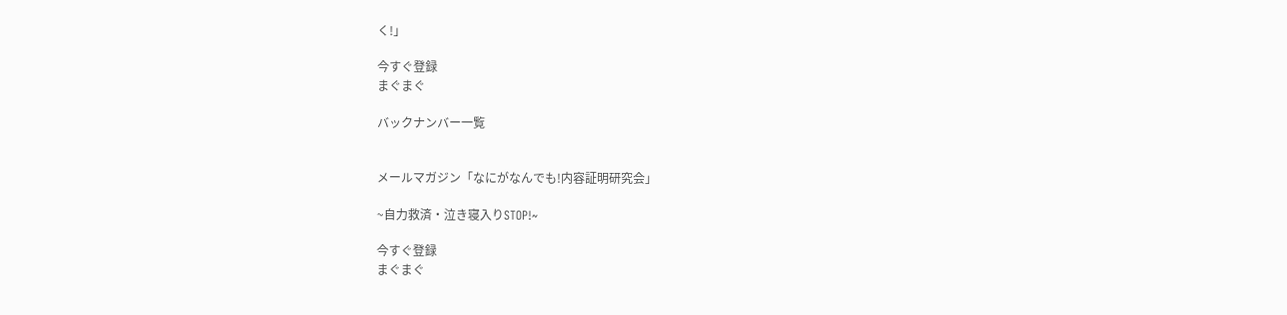く!」

今すぐ登録
まぐまぐ

バックナンバー一覧


メールマガジン「なにがなんでも!内容証明研究会」

~自力救済・泣き寝入りSTOP!~

今すぐ登録
まぐまぐ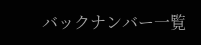バックナンバー一覧